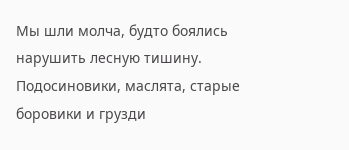Мы шли молча, будто боялись нарушить лесную тишину. Подосиновики, маслята, старые боровики и грузди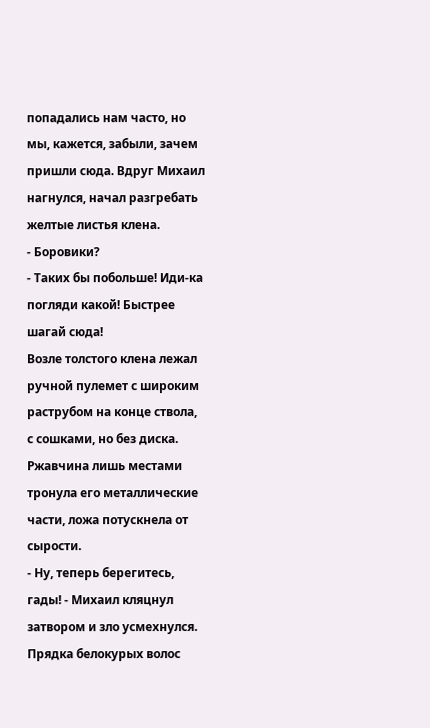попадались нам часто, но мы, кажется, забыли, зачем пришли сюда. Вдруг Михаил нагнулся, начал разгребать желтые листья клена.
- Боровики?
- Таких бы побольше! Иди-ка погляди какой! Быстрее шагай сюда!
Возле толстого клена лежал ручной пулемет с широким раструбом на конце ствола, с сошками, но без диска. Ржавчина лишь местами тронула его металлические части, ложа потускнела от сырости.
- Ну, теперь берегитесь, гады! - Михаил кляцнул затвором и зло усмехнулся.
Прядка белокурых волос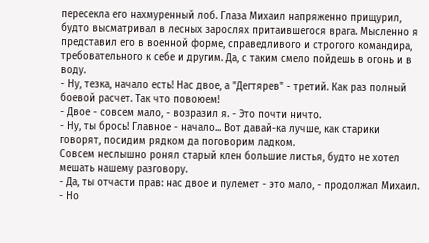пересекла его нахмуренный лоб. Глаза Михаил напряженно прищурил, будто высматривал в лесных зарослях притаившегося врага. Мысленно я представил его в военной форме, справедливого и строгого командира, требовательного к себе и другим. Да, с таким смело пойдешь в огонь и в воду.
- Ну, тезка, начало есть! Нас двое, а "Дегтярев" - третий. Как раз полный боевой расчет. Так что повоюем!
- Двое - совсем мало, - возразил я. - Это почти ничто.
- Ну, ты брось! Главное - начало... Вот давай-ка лучше, как старики говорят, посидим рядком да поговорим ладком.
Совсем неслышно ронял старый клен большие листья, будто не хотел мешать нашему разговору.
- Да, ты отчасти прав: нас двое и пулемет - это мало, - продолжал Михаил. - Но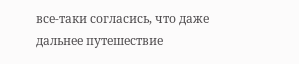все-таки согласись, что даже дальнее путешествие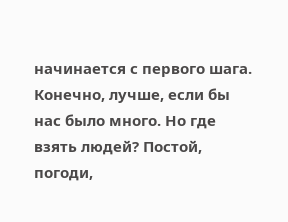начинается с первого шага. Конечно, лучше, если бы нас было много. Но где взять людей? Постой, погоди,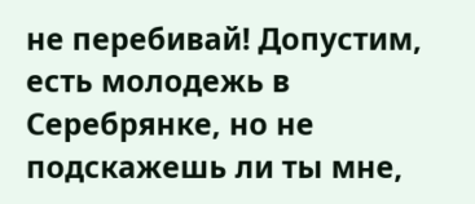не перебивай! Допустим, есть молодежь в Серебрянке, но не подскажешь ли ты мне,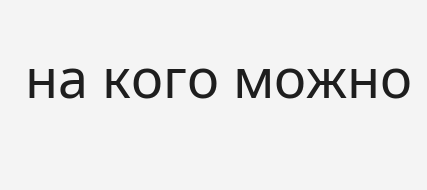на кого можно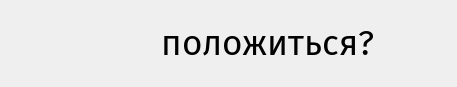положиться?